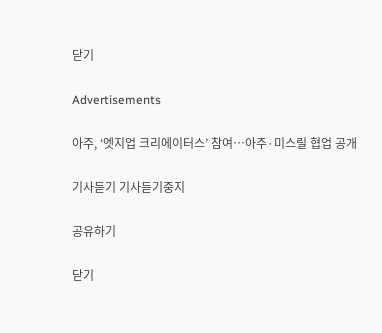닫기

Advertisements

아주, ‘엣지업 크리에이터스’ 참여…아주·미스릴 협업 공개

기사듣기 기사듣기중지

공유하기

닫기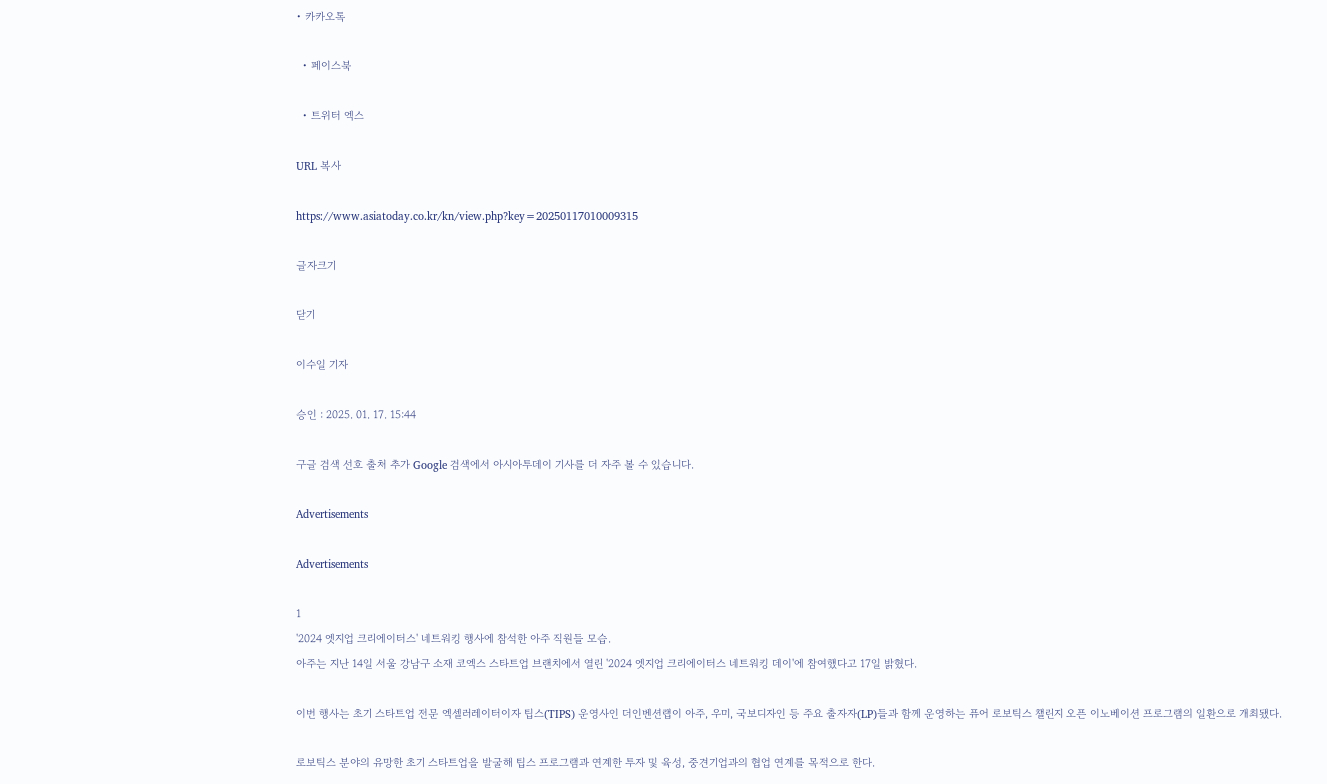• 카카오톡

  • 페이스북

  • 트위터 엑스

URL 복사

https://www.asiatoday.co.kr/kn/view.php?key=20250117010009315

글자크기

닫기

이수일 기자

승인 : 2025. 01. 17. 15:44

구글 검색 선호 출처 추가 Google 검색에서 아시아투데이 기사를 더 자주 볼 수 있습니다.

Advertisements

Advertisements

1
'2024 엣지업 크리에이터스' 네트워킹 행사에 참석한 아주 직원들 모습.
아주는 지난 14일 서울 강남구 소재 코엑스 스타트업 브랜치에서 열린 '2024 엣지업 크리에이터스 네트워킹 데이'에 참여했다고 17일 밝혔다.

이번 행사는 초기 스타트업 전문 엑셀러레이터이자 팁스(TIPS) 운영사인 더인벤션랩이 아주, 우미, 국보디자인 등 주요 출자자(LP)들과 함께 운영하는 퓨어 로보틱스 챌린지 오픈 이노베이션 프로그램의 일환으로 개최됐다.

로보틱스 분야의 유망한 초기 스타트업을 발굴해 팁스 프로그램과 연계한 투자 및 육성, 중견기업과의 협업 연계를 목적으로 한다.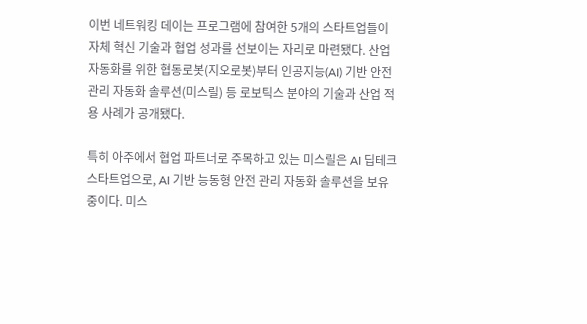이번 네트워킹 데이는 프로그램에 참여한 5개의 스타트업들이 자체 혁신 기술과 협업 성과를 선보이는 자리로 마련됐다. 산업 자동화를 위한 협동로봇(지오로봇)부터 인공지능(AI) 기반 안전관리 자동화 솔루션(미스릴) 등 로보틱스 분야의 기술과 산업 적용 사례가 공개됐다.

특히 아주에서 협업 파트너로 주목하고 있는 미스릴은 AI 딥테크 스타트업으로, AI 기반 능동형 안전 관리 자동화 솔루션을 보유 중이다. 미스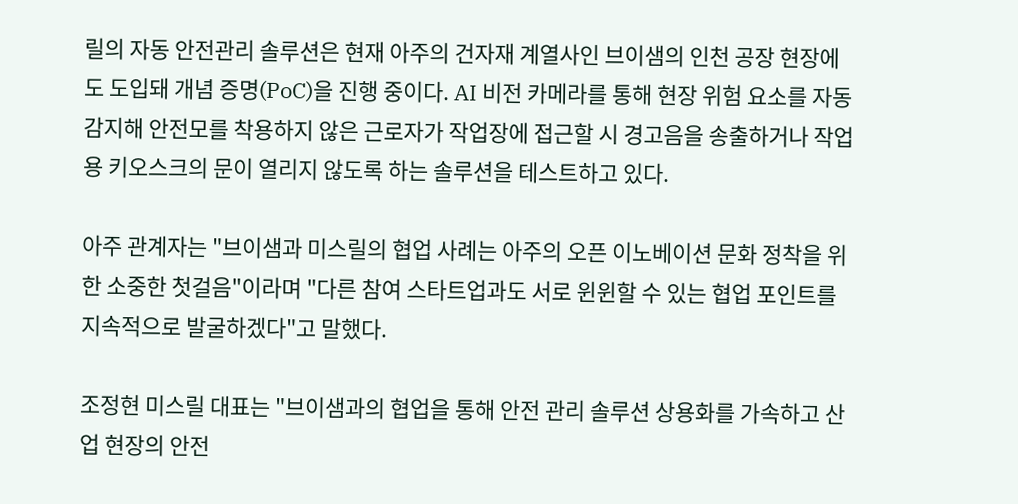릴의 자동 안전관리 솔루션은 현재 아주의 건자재 계열사인 브이샘의 인천 공장 현장에도 도입돼 개념 증명(PoC)을 진행 중이다. AI 비전 카메라를 통해 현장 위험 요소를 자동 감지해 안전모를 착용하지 않은 근로자가 작업장에 접근할 시 경고음을 송출하거나 작업용 키오스크의 문이 열리지 않도록 하는 솔루션을 테스트하고 있다.

아주 관계자는 "브이샘과 미스릴의 협업 사례는 아주의 오픈 이노베이션 문화 정착을 위한 소중한 첫걸음"이라며 "다른 참여 스타트업과도 서로 윈윈할 수 있는 협업 포인트를 지속적으로 발굴하겠다"고 말했다.

조정현 미스릴 대표는 "브이샘과의 협업을 통해 안전 관리 솔루션 상용화를 가속하고 산업 현장의 안전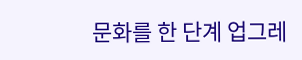문화를 한 단계 업그레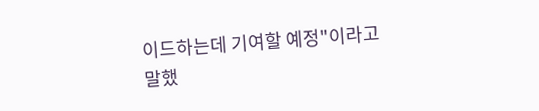이드하는데 기여할 예정"이라고 말했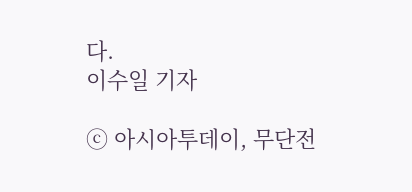다.
이수일 기자

ⓒ 아시아투데이, 무단전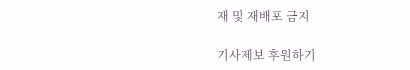재 및 재배포 금지

기사제보 후원하기